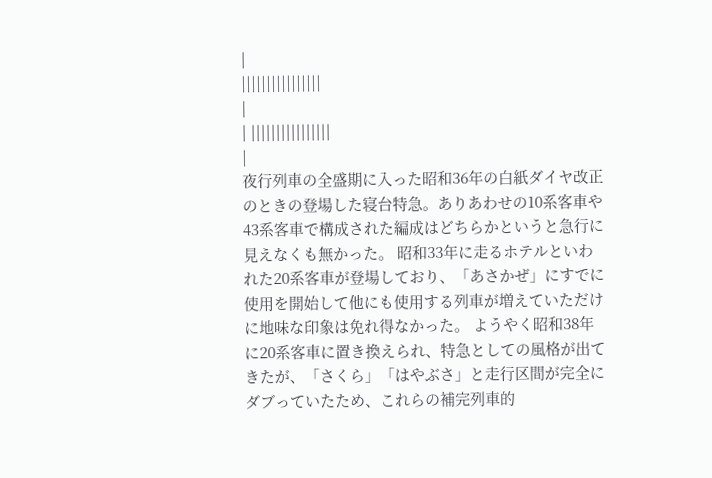|
||||||||||||||||
|
| ||||||||||||||||
|
夜行列車の全盛期に入った昭和36年の白紙ダイヤ改正のときの登場した寝台特急。ありあわせの10系客車や43系客車で構成された編成はどちらかというと急行に見えなくも無かった。 昭和33年に走るホテルといわれた20系客車が登場しており、「あさかぜ」にすでに使用を開始して他にも使用する列車が増えていただけに地味な印象は免れ得なかった。 ようやく昭和38年に20系客車に置き換えられ、特急としての風格が出てきたが、「さくら」「はやぶさ」と走行区間が完全にダブっていたため、これらの補完列車的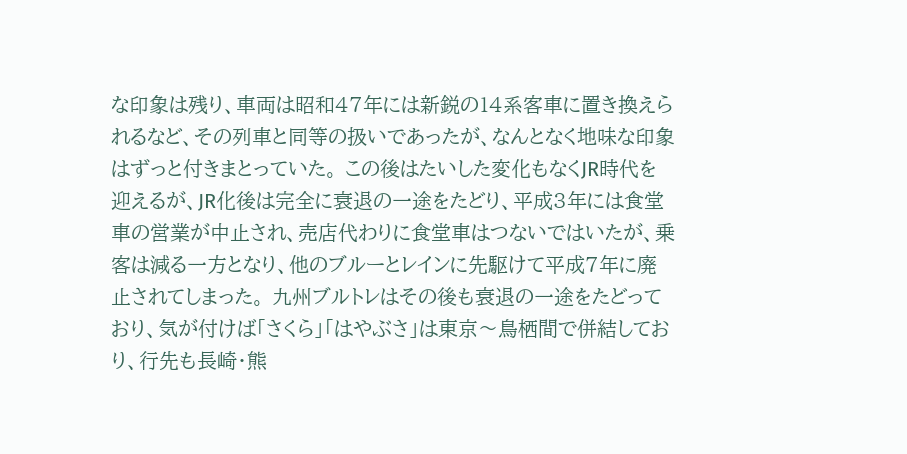な印象は残り、車両は昭和47年には新鋭の14系客車に置き換えられるなど、その列車と同等の扱いであったが、なんとなく地味な印象はずっと付きまとっていた。 この後はたいした変化もなくJR時代を迎えるが、JR化後は完全に衰退の一途をたどり、平成3年には食堂車の営業が中止され、売店代わりに食堂車はつないではいたが、乗客は減る一方となり、他のブルーとレインに先駆けて平成7年に廃止されてしまった。 九州ブルトレはその後も衰退の一途をたどっており、気が付けば「さくら」「はやぶさ」は東京〜鳥栖間で併結しており、行先も長崎・熊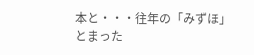本と・・・往年の「みずほ」とまった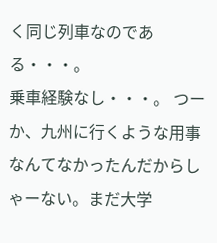く同じ列車なのである・・・。
乗車経験なし・・・。 つーか、九州に行くような用事なんてなかったんだからしゃーない。まだ大学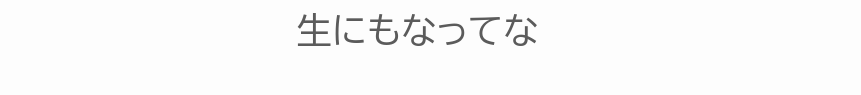生にもなってな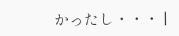かったし・・・ |